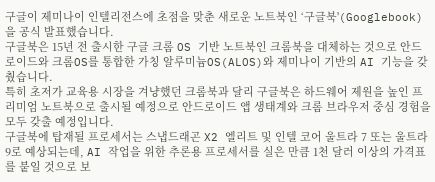구글이 제미나이 인텔리전스에 초점을 맞춘 새로운 노트북인 ‘구글북'(Googlebook)을 공식 발표했습니다.
구글북은 15년 전 출시한 구글 크롬 OS 기반 노트북인 크롬북을 대체하는 것으로 안드로이드와 크롬OS를 통합한 가칭 알루미늄OS(ALOS)와 제미나이 기반의 AI 기능을 갖췄습니다.
특히 초저가 교육용 시장을 겨냥했던 크롬북과 달리 구글북은 하드웨어 제원을 높인 프리미엄 노트북으로 출시될 예정으로 안드로이드 앱 생태계와 크롬 브라우저 중심 경험을 모두 갖출 예정입니다.
구글북에 탑재될 프로세서는 스냅드래곤 X2 엘리트 및 인텔 코어 울트라 7 또는 울트라 9로 예상되는데, AI 작업을 위한 추론용 프로세서를 실은 만큼 1천 달러 이상의 가격표를 붙일 것으로 보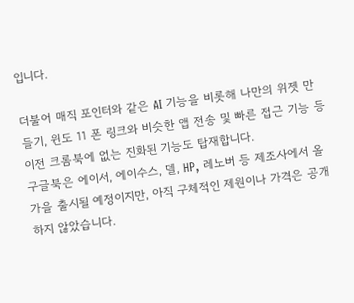입니다.

더불어 매직 포인터와 같은 AI 기능을 비롯해 나만의 위젯 만들기, 윈도 11 폰 링크와 비슷한 앱 전송 및 빠른 접근 기능 등 이전 크롬북에 없는 진화된 기능도 탑재합니다.
구글북은 에이서, 에이수스, 델, HP, 레노버 등 제조사에서 올가을 출시될 예정이지만, 아직 구체적인 제원이나 가격은 공개하지 않았습니다.